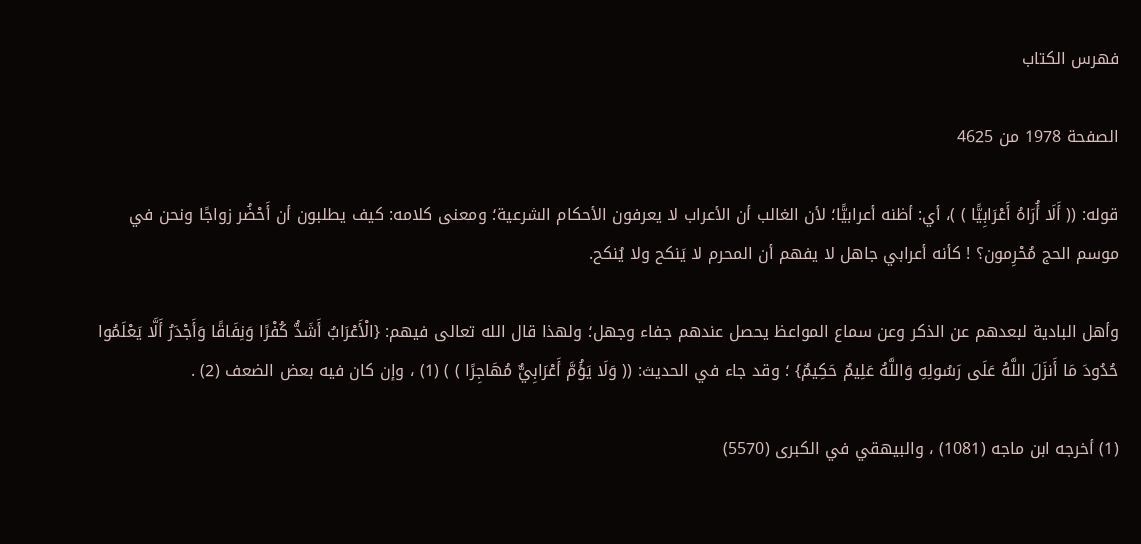فهرس الكتاب

الصفحة 1978 من 4625

قوله: (( أَلَا أُرَاهُ أَعْرَابِيًّا ) )، أي: أظنه أعرابيًّا؛ لأن الغالب أن الأعراب لا يعرفون الأحكام الشرعية؛ ومعنى كلامه: كيف يطلبون أن أَحْضُر زواجًا ونحن في موسم الحج مُحْرِمون؟ ! كأنه أعرابي جاهل لا يفهم أن المحرم لا يَنكح ولا يُنكح.

وأهل البادية لبعدهم عن الذكر وعن سماع المواعظ يحصل عندهم جفاء وجهل؛ ولهذا قال الله تعالى فيهم: {الْأَعْرَابُ أَشَدُّ كُفْرًا وَنِفَاقًا وَأَجْدَرُ أَلَّا يَعْلَمُوا حُدُودَ مَا أَنزَلَ اللَّهُ عَلَى رَسُولِهِ وَاللَّهُ عَلِيمٌ حَكِيمٌ} ؛ وقد جاء في الحديث: (( وَلَا يَؤُمَّ أَعْرَابِيٌّ مُهَاجِرًا ) ) (1) ، وإن كان فيه بعض الضعف (2) .

(1) أخرجه ابن ماجه (1081) ، والبيهقي في الكبرى (5570)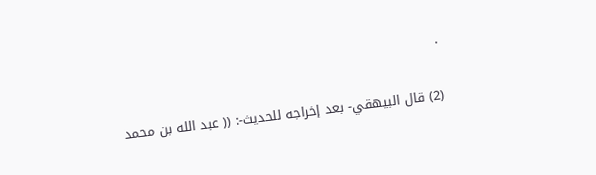.

(2) قال البيهقي- بعد إخراجه للحديث-: (( عبد الله بن محمد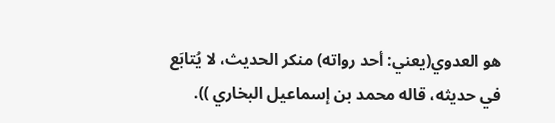هو العدوي(يعني: أحد رواته) منكر الحديث، لا يُتابَع في حديثه، قاله محمد بن إسماعيل البخاري )).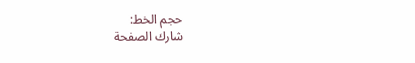حجم الخط:
شارك الصفحة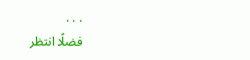. . .
فضلًا انتظر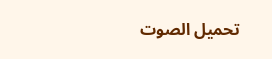تحميل الصوت